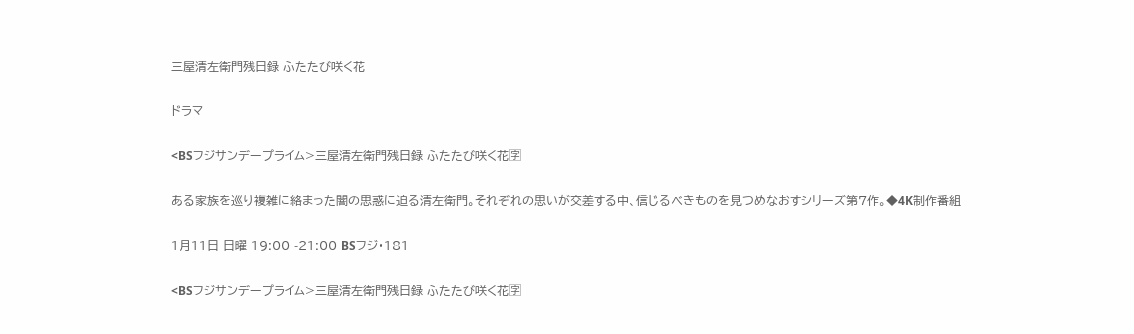三屋清左衛門残日録 ふたたび咲く花

ドラマ

<BSフジサンデープライム>三屋清左衛門残日録 ふたたび咲く花🈑

ある家族を巡り複雑に絡まった闇の思惑に迫る清左衛門。それぞれの思いが交差する中、信じるべきものを見つめなおすシリーズ第7作。◆4K制作番組

1月11日 日曜 19:00 -21:00 BSフジ・181

<BSフジサンデープライム>三屋清左衛門残日録 ふたたび咲く花🈑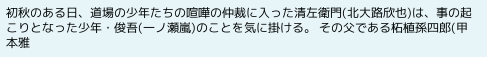初秋のある日、道場の少年たちの喧嘩の仲裁に入った清左衛門(北大路欣也)は、事の起こりとなった少年・俊吾(一ノ瀬嵐)のことを気に掛ける。 その父である柘植孫四郎(甲本雅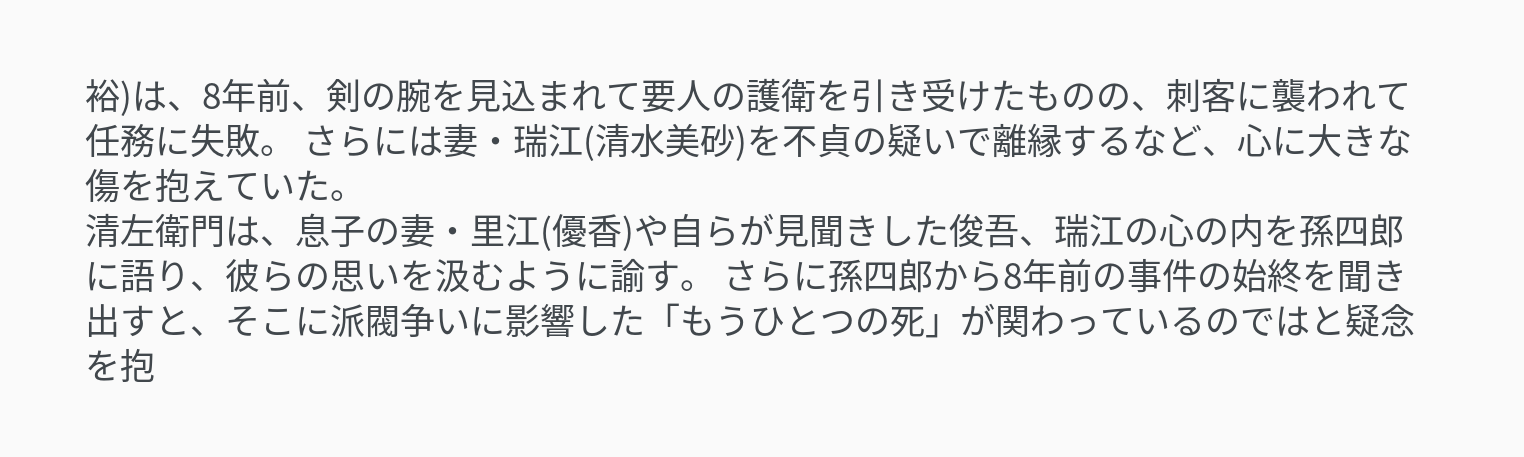裕)は、8年前、剣の腕を見込まれて要人の護衛を引き受けたものの、刺客に襲われて任務に失敗。 さらには妻・瑞江(清水美砂)を不貞の疑いで離縁するなど、心に大きな傷を抱えていた。
清左衛門は、息子の妻・里江(優香)や自らが見聞きした俊吾、瑞江の心の内を孫四郎に語り、彼らの思いを汲むように諭す。 さらに孫四郎から8年前の事件の始終を聞き出すと、そこに派閥争いに影響した「もうひとつの死」が関わっているのではと疑念を抱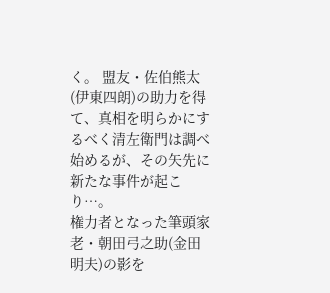く。 盟友・佐伯熊太(伊東四朗)の助力を得て、真相を明らかにするべく清左衛門は調べ始めるが、その矢先に新たな事件が起こり…。
権力者となった筆頭家老・朝田弓之助(金田明夫)の影を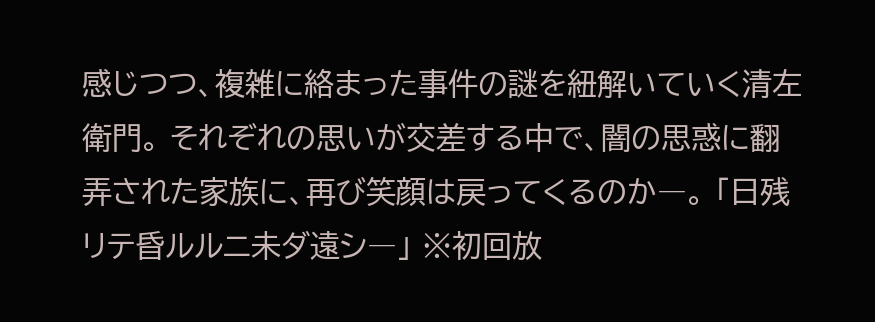感じつつ、複雑に絡まった事件の謎を紐解いていく清左衛門。 それぞれの思いが交差する中で、闇の思惑に翻弄された家族に、再び笑顔は戻ってくるのか―。 「日残リテ昏ルルニ未ダ遠シ―」 ※初回放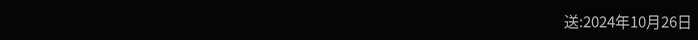送:2024年10月26日